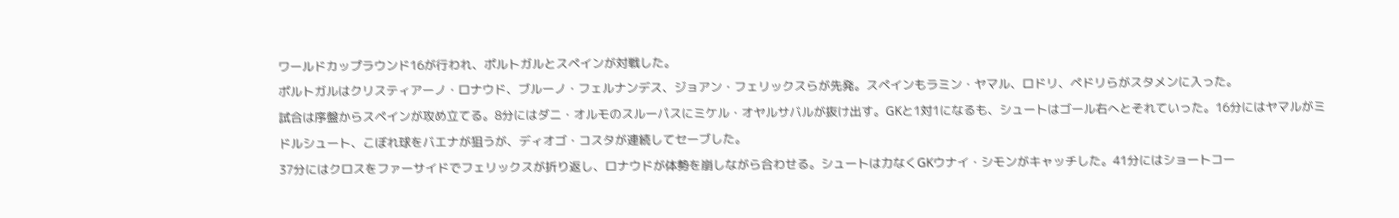ワールドカップラウンド16が行われ、ポルトガルとスペインが対戦した。
ポルトガルはクリスティアーノ・ロナウド、ブルーノ・フェルナンデス、ジョアン・フェリックスらが先発。スペインもラミン・ヤマル、ロドリ、ペドリらがスタメンに入った。
試合は序盤からスペインが攻め立てる。8分にはダニ・オルモのスルーパスにミケル・オヤルサバルが抜け出す。GKと1対1になるも、シュートはゴール右へとそれていった。16分にはヤマルがミドルシュート、こぼれ球をバエナが狙うが、ディオゴ・コスタが連続してセーブした。
37分にはクロスをファーサイドでフェリックスが折り返し、ロナウドが体勢を崩しながら合わせる。シュートは力なくGKウナイ・シモンがキャッチした。41分にはショートコー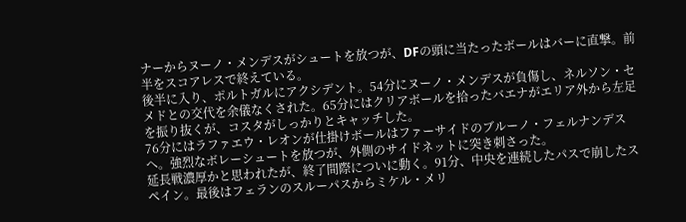ナーからヌーノ・メンデスがシュートを放つが、DFの頭に当たったボールはバーに直撃。前半をスコアレスで終えている。
後半に入り、ポルトガルにアクシデント。54分にヌーノ・メンデスが負傷し、ネルソン・セメドとの交代を余儀なくされた。65分にはクリアボールを拾ったバエナがエリア外から左足を振り抜くが、コスタがしっかりとキャッチした。
76分にはラファエウ・レオンが仕掛けボールはファーサイドのブルーノ・フェルナンデスへ。強烈なボレーシュートを放つが、外側のサイドネットに突き刺さった。
延長戦濃厚かと思われたが、終了間際についに動く。91分、中央を連続したパスで崩したスペイン。最後はフェランのスルーパスからミケル・メリ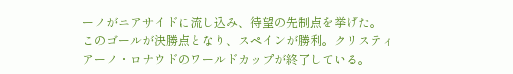ーノがニアサイドに流し込み、待望の先制点を挙げた。
このゴールが決勝点となり、スペインが勝利。クリスティアーノ・ロナウドのワールドカップが終了している。